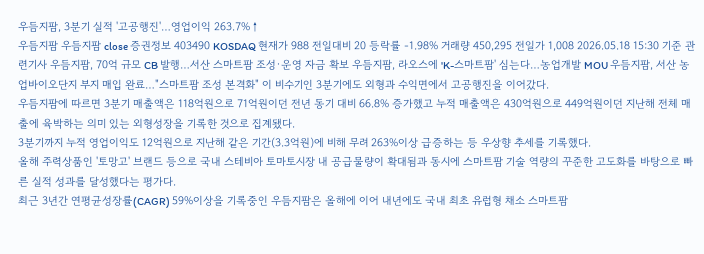우듬지팜, 3분기 실적 '고공행진'…영업이익 263.7%↑
우듬지팜 우듬지팜 close 증권정보 403490 KOSDAQ 현재가 988 전일대비 20 등락률 -1.98% 거래량 450,295 전일가 1,008 2026.05.18 15:30 기준 관련기사 우듬지팜, 70억 규모 CB 발행…서산 스마트팜 조성·운영 자금 확보 우듬지팜, 라오스에 'K-스마트팜' 심는다…농업개발 MOU 우듬지팜, 서산 농업바이오단지 부지 매입 완료…"스마트팜 조성 본격화" 이 비수기인 3분기에도 외형과 수익면에서 고공행진을 이어갔다.
우듬지팜에 따르면 3분기 매출액은 118억원으로 71억원이던 전년 동기 대비 66.8% 증가했고 누적 매출액은 430억원으로 449억원이던 지난해 전체 매출에 육박하는 의미 있는 외형성장을 기록한 것으로 집계됐다.
3분기까지 누적 영업이익도 12억원으로 지난해 같은 기간(3.3억원)에 비해 무려 263%이상 급증하는 등 우상향 추세를 기록했다.
올해 주력상품인 '토망고' 브랜드 등으로 국내 스테비아 토마토시장 내 공급물량이 확대됨과 동시에 스마트팜 기술 역량의 꾸준한 고도화를 바탕으로 빠른 실적 성과를 달성했다는 평가다.
최근 3년간 연평균성장률(CAGR) 59%이상을 기록중인 우듬지팜은 올해에 이어 내년에도 국내 최초 유럽형 채소 스마트팜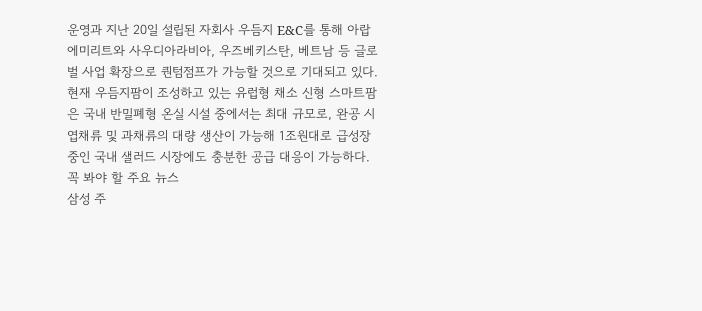운영과 지난 20일 설립된 자회사 우듬지 E&C를 통해 아랍에미리트와 사우디아라비아, 우즈베키스탄, 베트남 등 글로벌 사업 확장으로 퀀텀점프가 가능할 것으로 기대되고 있다.
현재 우듬지팜이 조성하고 있는 유럽형 채소 신형 스마트팜은 국내 반밀폐형 온실 시설 중에서는 최대 규모로, 완공 시 엽채류 및 과채류의 대량 생산이 가능해 1조원대로 급성장 중인 국내 샐러드 시장에도 충분한 공급 대응이 가능하다.
꼭 봐야 할 주요 뉴스
삼성 주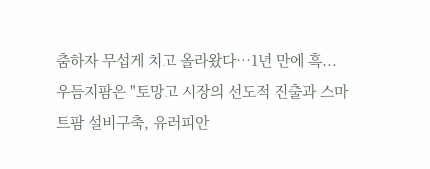춤하자 무섭게 치고 올라왔다…1년 만에 흑...
우듬지팜은 "토망고 시장의 선도적 진출과 스마트팜 설비구축, 유러피안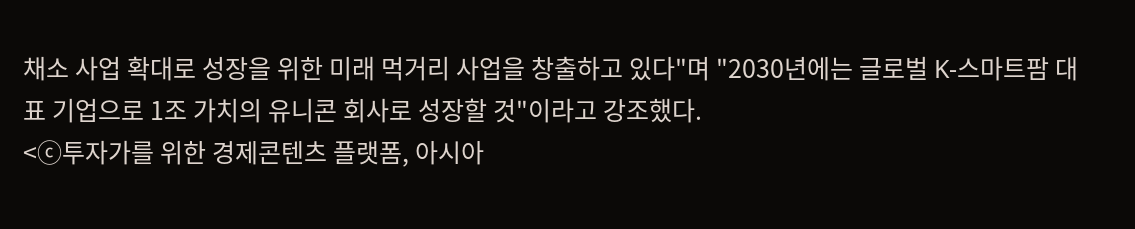채소 사업 확대로 성장을 위한 미래 먹거리 사업을 창출하고 있다"며 "2030년에는 글로벌 K-스마트팜 대표 기업으로 1조 가치의 유니콘 회사로 성장할 것"이라고 강조했다.
<ⓒ투자가를 위한 경제콘텐츠 플랫폼, 아시아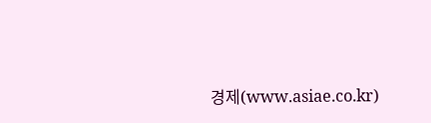경제(www.asiae.co.kr)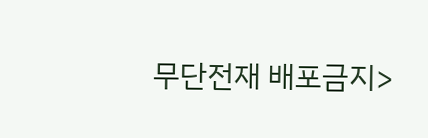무단전재 배포금지>